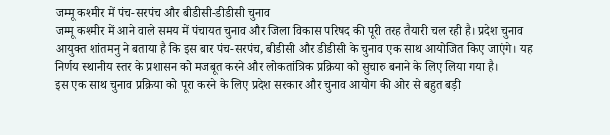जम्मू कश्मीर में पंच-सरपंच और बीडीसी-डीडीसी चुनाव
जम्मू कश्मीर में आने वाले समय में पंचायत चुनाव और जिला विकास परिषद की पूरी तरह तैयारी चल रही है। प्रदेश चुनाव आयुक्त शांतमनु ने बताया है कि इस बार पंच-सरपंच, बीडीसी और डीडीसी के चुनाव एक साथ आयोजित किए जाएंगे। यह निर्णय स्थानीय स्तर के प्रशासन को मजबूत करने और लोकतांत्रिक प्रक्रिया को सुचारु बनाने के लिए लिया गया है।
इस एक साथ चुनाव प्रक्रिया को पूरा करने के लिए प्रदेश सरकार और चुनाव आयोग की ओर से बहुत बड़ी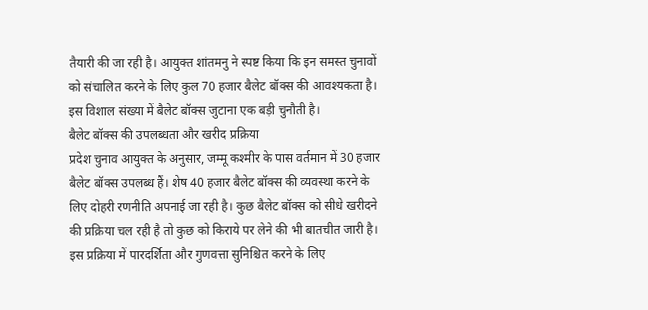तैयारी की जा रही है। आयुक्त शांतमनु ने स्पष्ट किया कि इन समस्त चुनावों को संचालित करने के लिए कुल 70 हजार बैलेट बॉक्स की आवश्यकता है। इस विशाल संख्या में बैलेट बॉक्स जुटाना एक बड़ी चुनौती है।
बैलेट बॉक्स की उपलब्धता और खरीद प्रक्रिया
प्रदेश चुनाव आयुक्त के अनुसार, जम्मू कश्मीर के पास वर्तमान में 30 हजार बैलेट बॉक्स उपलब्ध हैं। शेष 40 हजार बैलेट बॉक्स की व्यवस्था करने के लिए दोहरी रणनीति अपनाई जा रही है। कुछ बैलेट बॉक्स को सीधे खरीदने की प्रक्रिया चल रही है तो कुछ को किराये पर लेने की भी बातचीत जारी है। इस प्रक्रिया में पारदर्शिता और गुणवत्ता सुनिश्चित करने के लिए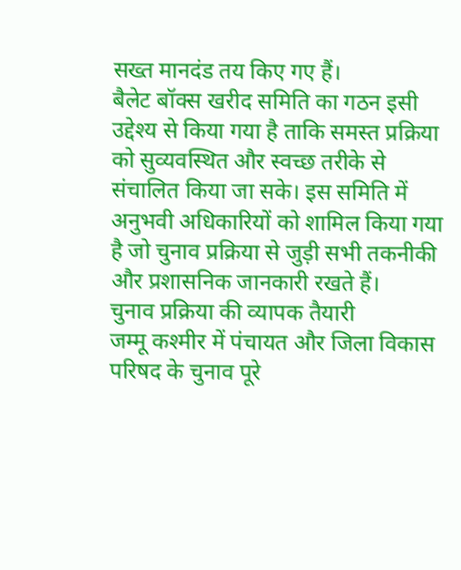सख्त मानदंड तय किए गए हैं।
बैलेट बॉक्स खरीद समिति का गठन इसी उद्देश्य से किया गया है ताकि समस्त प्रक्रिया को सुव्यवस्थित और स्वच्छ तरीके से संचालित किया जा सके। इस समिति में अनुभवी अधिकारियों को शामिल किया गया है जो चुनाव प्रक्रिया से जुड़ी सभी तकनीकी और प्रशासनिक जानकारी रखते हैं।
चुनाव प्रक्रिया की व्यापक तैयारी
जम्मू कश्मीर में पंचायत और जिला विकास परिषद के चुनाव पूरे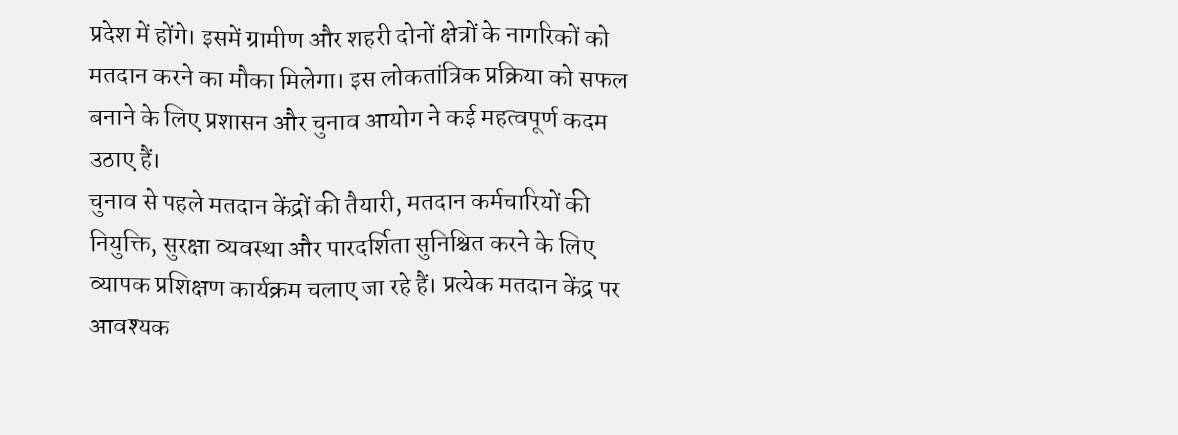प्रदेश में होंगे। इसमें ग्रामीण और शहरी दोनों क्षेत्रों के नागरिकों को मतदान करने का मौका मिलेगा। इस लोकतांत्रिक प्रक्रिया को सफल बनाने के लिए प्रशासन और चुनाव आयोग ने कई महत्वपूर्ण कदम उठाए हैं।
चुनाव से पहले मतदान केंद्रों की तैयारी, मतदान कर्मचारियों की नियुक्ति, सुरक्षा व्यवस्था और पारदर्शिता सुनिश्चित करने के लिए व्यापक प्रशिक्षण कार्यक्रम चलाए जा रहे हैं। प्रत्येक मतदान केंद्र पर आवश्यक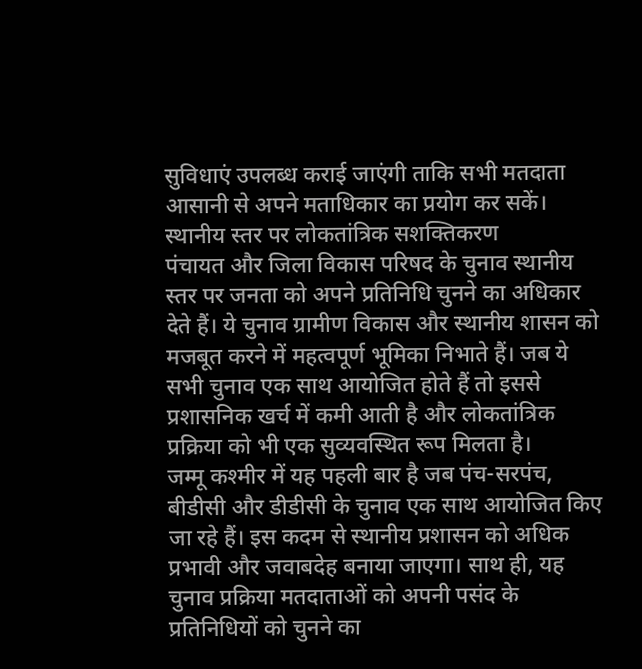सुविधाएं उपलब्ध कराई जाएंगी ताकि सभी मतदाता आसानी से अपने मताधिकार का प्रयोग कर सकें।
स्थानीय स्तर पर लोकतांत्रिक सशक्तिकरण
पंचायत और जिला विकास परिषद के चुनाव स्थानीय स्तर पर जनता को अपने प्रतिनिधि चुनने का अधिकार देते हैं। ये चुनाव ग्रामीण विकास और स्थानीय शासन को मजबूत करने में महत्वपूर्ण भूमिका निभाते हैं। जब ये सभी चुनाव एक साथ आयोजित होते हैं तो इससे प्रशासनिक खर्च में कमी आती है और लोकतांत्रिक प्रक्रिया को भी एक सुव्यवस्थित रूप मिलता है।
जम्मू कश्मीर में यह पहली बार है जब पंच-सरपंच, बीडीसी और डीडीसी के चुनाव एक साथ आयोजित किए जा रहे हैं। इस कदम से स्थानीय प्रशासन को अधिक प्रभावी और जवाबदेह बनाया जाएगा। साथ ही, यह चुनाव प्रक्रिया मतदाताओं को अपनी पसंद के प्रतिनिधियों को चुनने का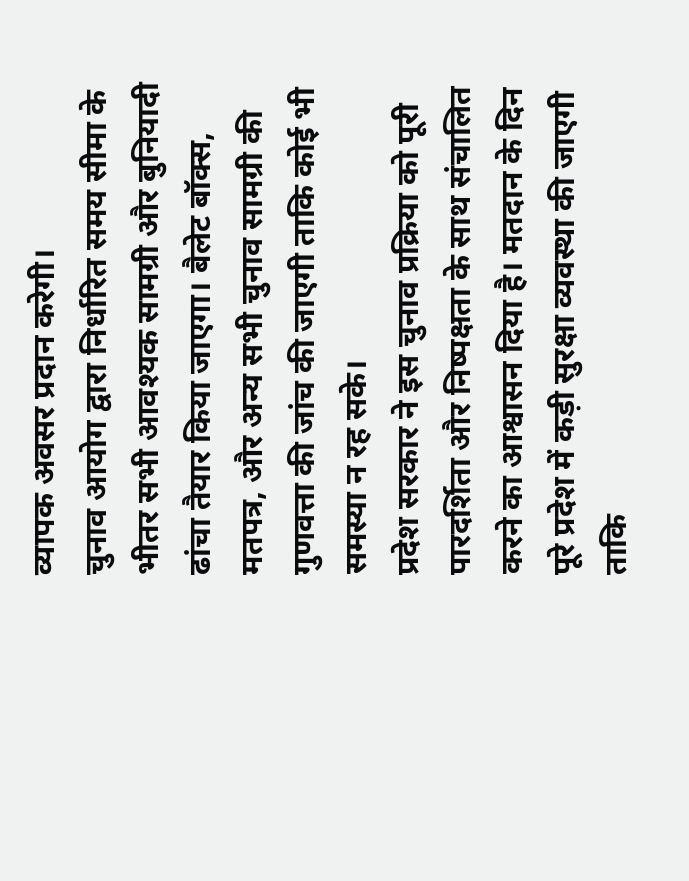व्यापक अवसर प्रदान करेगी।
चुनाव आयोग द्वारा निर्धारित समय सीमा के भीतर सभी आवश्यक सामग्री और बुनियादी ढांचा तैयार किया जाएगा। बैलेट बॉक्स, मतपत्र, और अन्य सभी चुनाव सामग्री की गुणवत्ता की जांच की जाएगी ताकि कोई भी समस्या न रह सके।
प्रदेश सरकार ने इस चुनाव प्रक्रिया को पूरी पारदर्शिता और निष्पक्षता के साथ संचालित करने का आश्वासन दिया है। मतदान के दिन पूरे प्रदेश में कड़ी सुरक्षा व्यवस्था की जाएगी ताकि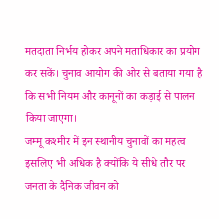मतदाता निर्भय होकर अपने मताधिकार का प्रयोग कर सकें। चुनाव आयोग की ओर से बताया गया है कि सभी नियम और कानूनों का कड़ाई से पालन किया जाएगा।
जम्मू कश्मीर में इन स्थानीय चुनावों का महत्व इसलिए भी अधिक है क्योंकि ये सीधे तौर पर जनता के दैनिक जीवन को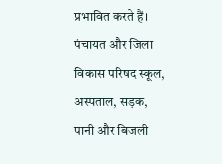प्रभावित करते हैं। पंचायत और जिला विकास परिषद स्कूल, अस्पताल, सड़क, पानी और बिजली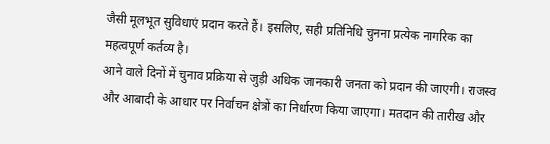जैसी मूलभूत सुविधाएं प्रदान करते हैं। इसलिए, सही प्रतिनिधि चुनना प्रत्येक नागरिक का महत्वपूर्ण कर्तव्य है।
आने वाले दिनों में चुनाव प्रक्रिया से जुड़ी अधिक जानकारी जनता को प्रदान की जाएगी। राजस्व और आबादी के आधार पर निर्वाचन क्षेत्रों का निर्धारण किया जाएगा। मतदान की तारीख और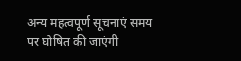अन्य महत्वपूर्ण सूचनाएं समय पर घोषित की जाएंगी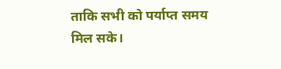ताकि सभी को पर्याप्त समय मिल सके।